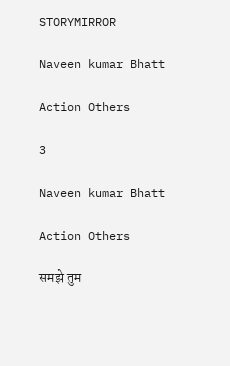STORYMIRROR

Naveen kumar Bhatt

Action Others

3

Naveen kumar Bhatt

Action Others

समझे तुम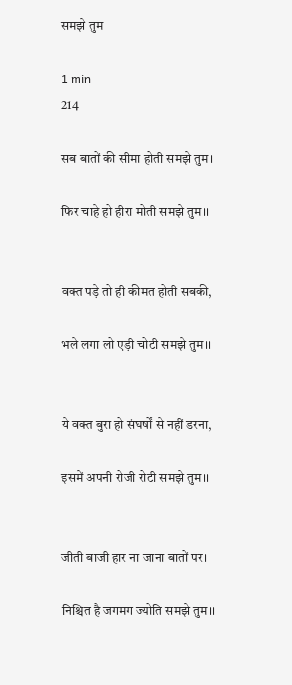समझे तुम

1 min
214

सब बातों की सीमा होती समझे तुम।

फिर चाहे हो हीरा मोती समझे तुम।।


वक्त पड़े तो ही कीमत होती सबकी,

भले लगा लो एड़ी चोटी समझे तुम।।


ये वक्त बुरा हो संघर्षों से नहीं डरना,

इसमें अपनी रोजी रोटी समझे तुम।।


जीती बाजी हार ना जाना बातों पर।

निश्चित है जगमग ज्योति समझे तुम।।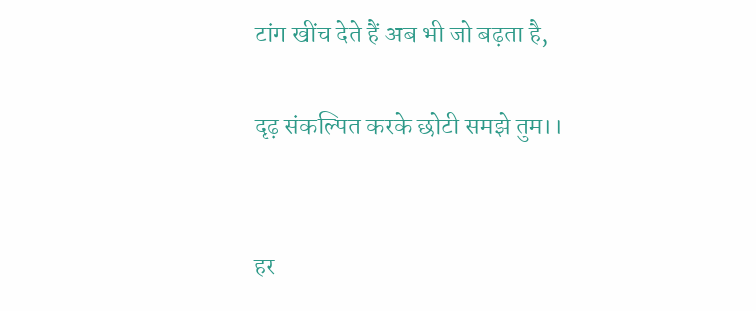टांग खींच देते हैं अब भी जो बढ़ता है,

दृढ़ संकल्पित करके छोटी समझे तुम।।


हर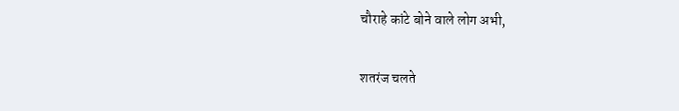चौराहे कांटे बोने वाले लोग अभी,

शतरंज चलते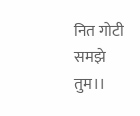नित गोटी समझे तुम।।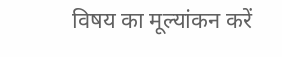विषय का मूल्यांकन करें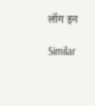लॉग इन

Similar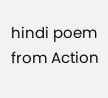hindi poem from Action